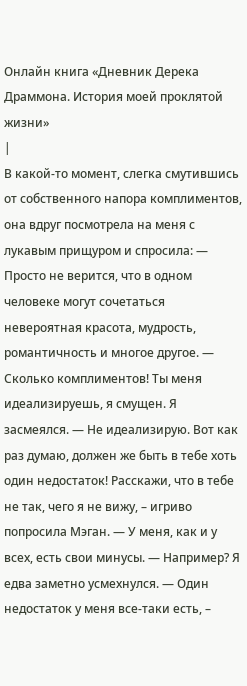Онлайн книга «Дневник Дерека Драммона. История моей проклятой жизни»
|
В какой-то момент, слегка смутившись от собственного напора комплиментов, она вдруг посмотрела на меня с лукавым прищуром и спросила: — Просто не верится, что в одном человеке могут сочетаться невероятная красота, мудрость, романтичность и многое другое. — Сколько комплиментов! Ты меня идеализируешь, я смущен. Я засмеялся. — Не идеализирую. Вот как раз думаю, должен же быть в тебе хоть один недостаток! Расскажи, что в тебе не так, чего я не вижу, – игриво попросила Мэган. — У меня, как и у всех, есть свои минусы. — Например? Я едва заметно усмехнулся. — Один недостаток у меня все-таки есть, –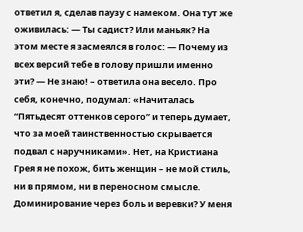ответил я, сделав паузу с намеком. Она тут же оживилась: — Ты садист? Или маньяк? На этом месте я засмеялся в голос: — Почему из всех версий тебе в голову пришли именно эти? — Не знаю! – ответила она весело. Про себя, конечно, подумал: «Начиталась “Пятьдесят оттенков серого” и теперь думает, что за моей таинственностью скрывается подвал с наручниками». Нет, на Кристиана Грея я не похож, бить женщин – не мой стиль, ни в прямом, ни в переносном смысле. Доминирование через боль и веревки? У меня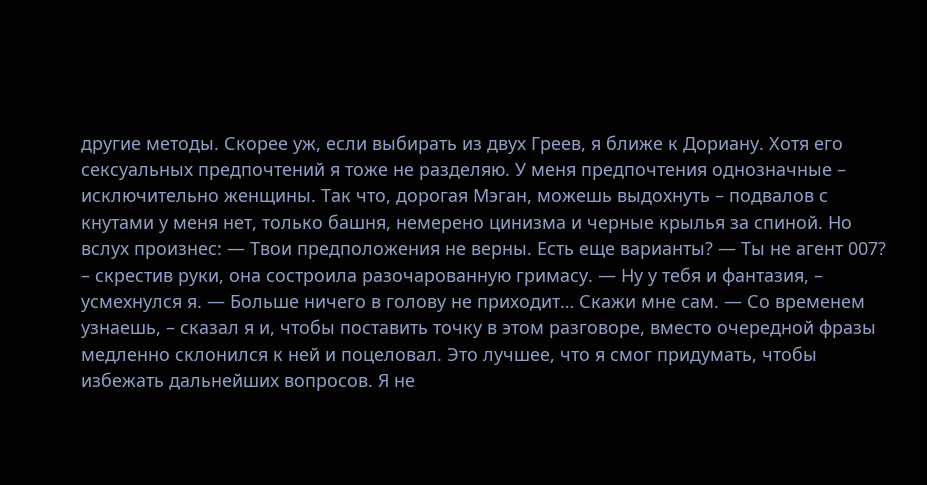другие методы. Скорее уж, если выбирать из двух Греев, я ближе к Дориану. Хотя его сексуальных предпочтений я тоже не разделяю. У меня предпочтения однозначные – исключительно женщины. Так что, дорогая Мэган, можешь выдохнуть – подвалов с кнутами у меня нет, только башня, немерено цинизма и черные крылья за спиной. Но вслух произнес: — Твои предположения не верны. Есть еще варианты? — Ты не агент 007? – скрестив руки, она состроила разочарованную гримасу. — Ну у тебя и фантазия, – усмехнулся я. — Больше ничего в голову не приходит… Скажи мне сам. — Со временем узнаешь, – сказал я и, чтобы поставить точку в этом разговоре, вместо очередной фразы медленно склонился к ней и поцеловал. Это лучшее, что я смог придумать, чтобы избежать дальнейших вопросов. Я не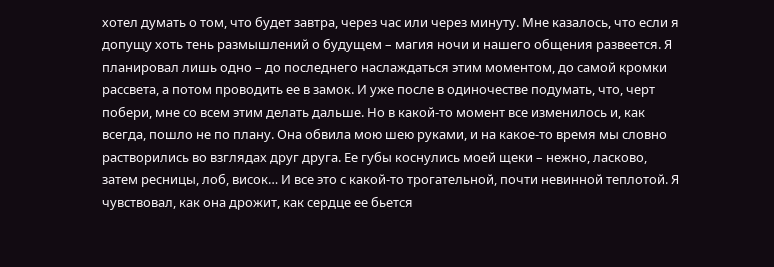хотел думать о том, что будет завтра, через час или через минуту. Мне казалось, что если я допущу хоть тень размышлений о будущем – магия ночи и нашего общения развеется. Я планировал лишь одно – до последнего наслаждаться этим моментом, до самой кромки рассвета, а потом проводить ее в замок. И уже после в одиночестве подумать, что, черт побери, мне со всем этим делать дальше. Но в какой-то момент все изменилось и, как всегда, пошло не по плану. Она обвила мою шею руками, и на какое-то время мы словно растворились во взглядах друг друга. Ее губы коснулись моей щеки – нежно, ласково, затем ресницы, лоб, висок… И все это с какой-то трогательной, почти невинной теплотой. Я чувствовал, как она дрожит, как сердце ее бьется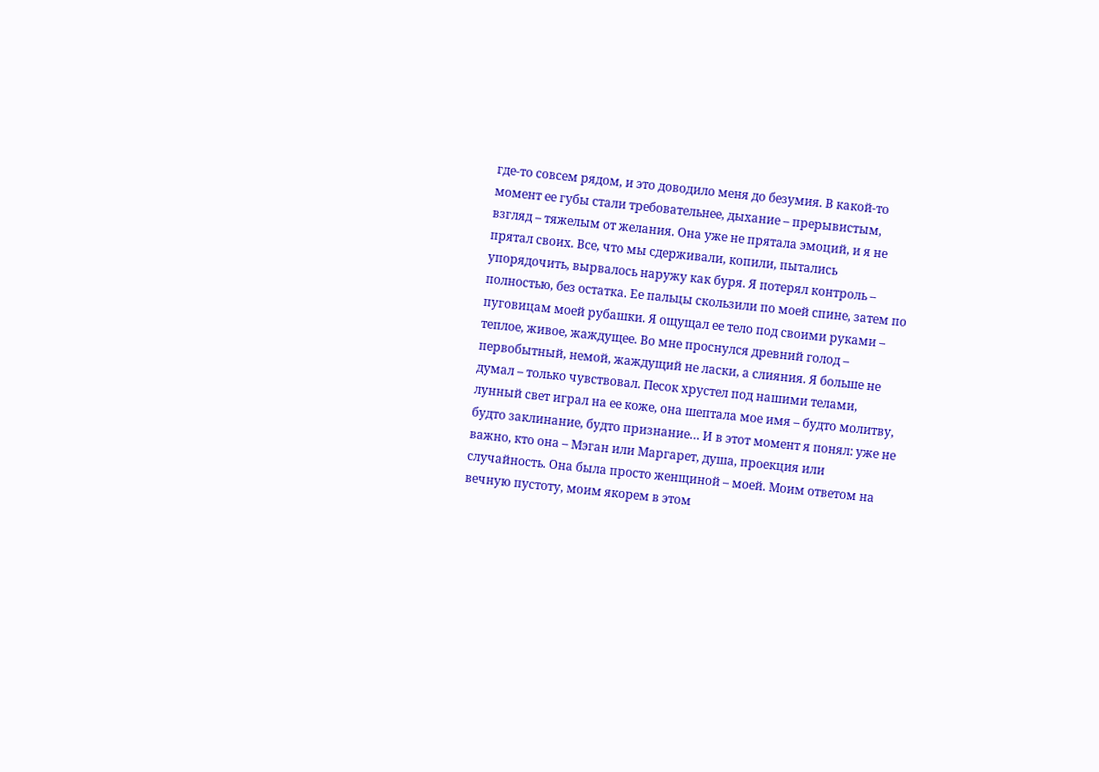где-то совсем рядом, и это доводило меня до безумия. В какой-то момент ее губы стали требовательнее, дыхание – прерывистым, взгляд – тяжелым от желания. Она уже не прятала эмоций, и я не прятал своих. Все, что мы сдерживали, копили, пытались упорядочить, вырвалось наружу как буря. Я потерял контроль – полностью, без остатка. Ее пальцы скользили по моей спине, затем по пуговицам моей рубашки. Я ощущал ее тело под своими руками – теплое, живое, жаждущее. Во мне проснулся древний голод – первобытный, немой, жаждущий не ласки, а слияния. Я больше не думал – только чувствовал. Песок хрустел под нашими телами, лунный свет играл на ее коже, она шептала мое имя – будто молитву, будто заклинание, будто признание… И в этот момент я понял: уже не важно, кто она – Мэган или Маргарет, душа, проекция или случайность. Она была просто женщиной – моей. Моим ответом на вечную пустоту, моим якорем в этом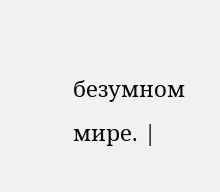безумном мире. |